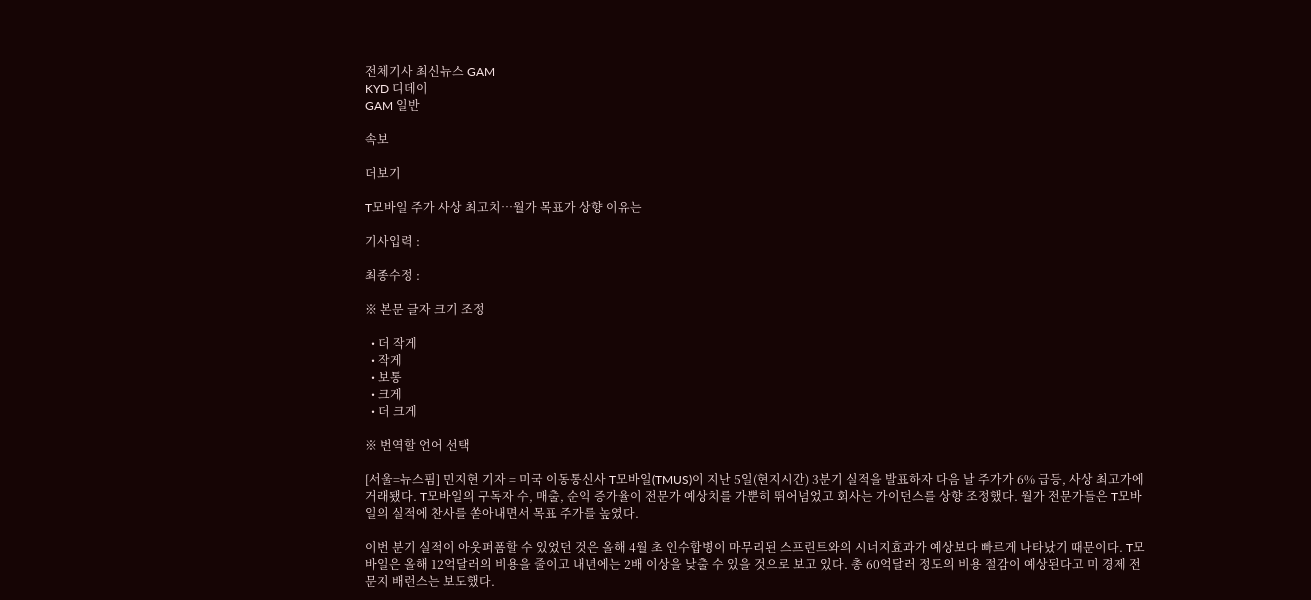전체기사 최신뉴스 GAM
KYD 디데이
GAM 일반

속보

더보기

T모바일 주가 사상 최고치…월가 목표가 상향 이유는

기사입력 :

최종수정 :

※ 본문 글자 크기 조정

  • 더 작게
  • 작게
  • 보통
  • 크게
  • 더 크게

※ 번역할 언어 선택

[서울=뉴스핌] 민지현 기자 = 미국 이동통신사 T모바일(TMUS)이 지난 5일(현지시간) 3분기 실적을 발표하자 다음 날 주가가 6% 급등, 사상 최고가에 거래됐다. T모바일의 구독자 수, 매출, 순익 증가율이 전문가 예상치를 가뿐히 뛰어넘었고 회사는 가이던스를 상향 조정했다. 월가 전문가들은 T모바일의 실적에 찬사를 쏟아내면서 목표 주가를 높였다.

이번 분기 실적이 아웃퍼폼할 수 있었던 것은 올해 4월 초 인수합병이 마무리된 스프린트와의 시너지효과가 예상보다 빠르게 나타났기 때문이다. T모바일은 올해 12억달러의 비용을 줄이고 내년에는 2배 이상을 낮출 수 있을 것으로 보고 있다. 총 60억달러 정도의 비용 절감이 예상된다고 미 경제 전문지 배런스는 보도했다.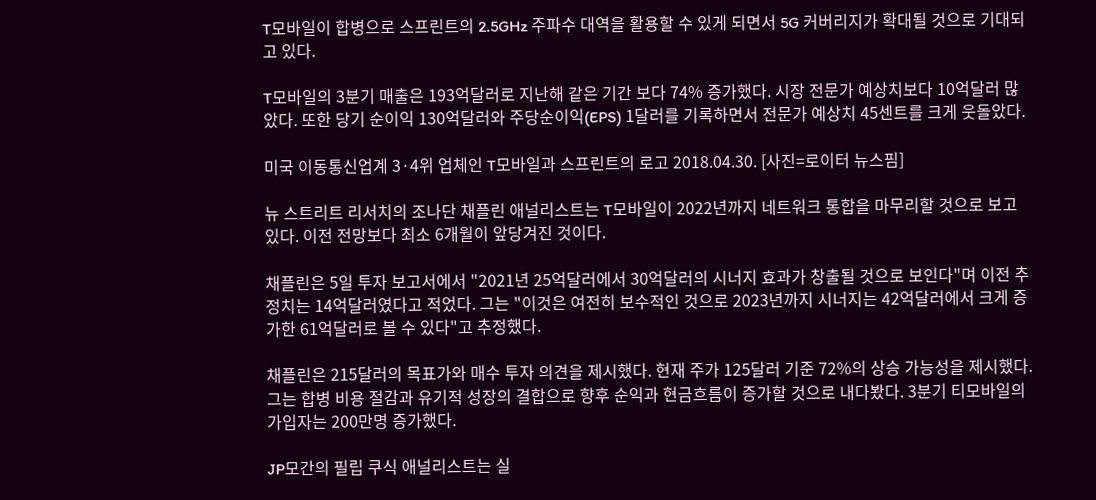T모바일이 합병으로 스프린트의 2.5GHz 주파수 대역을 활용할 수 있게 되면서 5G 커버리지가 확대될 것으로 기대되고 있다.

T모바일의 3분기 매출은 193억달러로 지난해 같은 기간 보다 74% 증가했다. 시장 전문가 예상치보다 10억달러 많았다. 또한 당기 순이익 130억달러와 주당순이익(EPS) 1달러를 기록하면서 전문가 예상치 45센트를 크게 웃돌았다.

미국 이동통신업계 3·4위 업체인 T모바일과 스프린트의 로고 2018.04.30. [사진=로이터 뉴스핌]

뉴 스트리트 리서치의 조나단 채플린 애널리스트는 T모바일이 2022년까지 네트워크 통합을 마무리할 것으로 보고 있다. 이전 전망보다 최소 6개월이 앞당겨진 것이다.

채플린은 5일 투자 보고서에서 "2021년 25억달러에서 30억달러의 시너지 효과가 창출될 것으로 보인다"며 이전 추정치는 14억달러였다고 적었다. 그는 "이것은 여전히 보수적인 것으로 2023년까지 시너지는 42억달러에서 크게 증가한 61억달러로 볼 수 있다"고 추정했다.

채플린은 215달러의 목표가와 매수 투자 의견을 제시했다. 현재 주가 125달러 기준 72%의 상승 가능성을 제시했다. 그는 합병 비용 절감과 유기적 성장의 결합으로 향후 순익과 현금흐름이 증가할 것으로 내다봤다. 3분기 티모바일의 가입자는 200만명 증가했다.

JP모간의 필립 쿠식 애널리스트는 실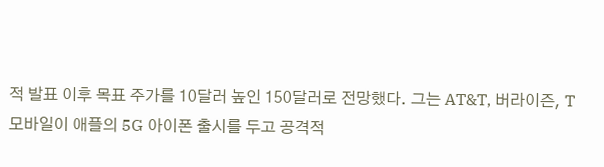적 발표 이후 목표 주가를 10달러 높인 150달러로 전망했다. 그는 AT&T, 버라이즌, T모바일이 애플의 5G 아이폰 출시를 두고 공격적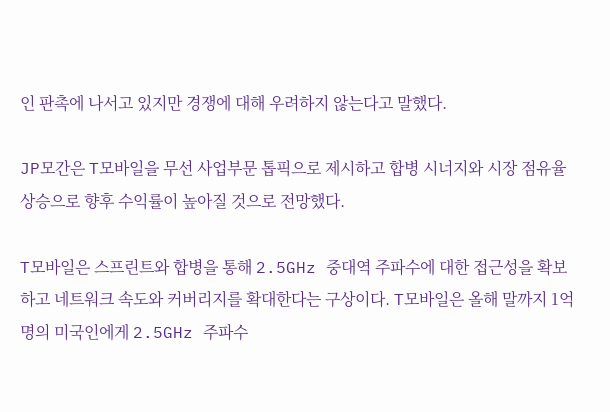인 판촉에 나서고 있지만 경쟁에 대해 우려하지 않는다고 말했다.

JP모간은 T모바일을 무선 사업부문 톱픽으로 제시하고 합병 시너지와 시장 점유율 상승으로 향후 수익률이 높아질 것으로 전망했다.

T모바일은 스프린트와 합병을 통해 2.5GHz 중대역 주파수에 대한 접근성을 확보하고 네트워크 속도와 커버리지를 확대한다는 구상이다. T모바일은 올해 말까지 1억명의 미국인에게 2.5GHz 주파수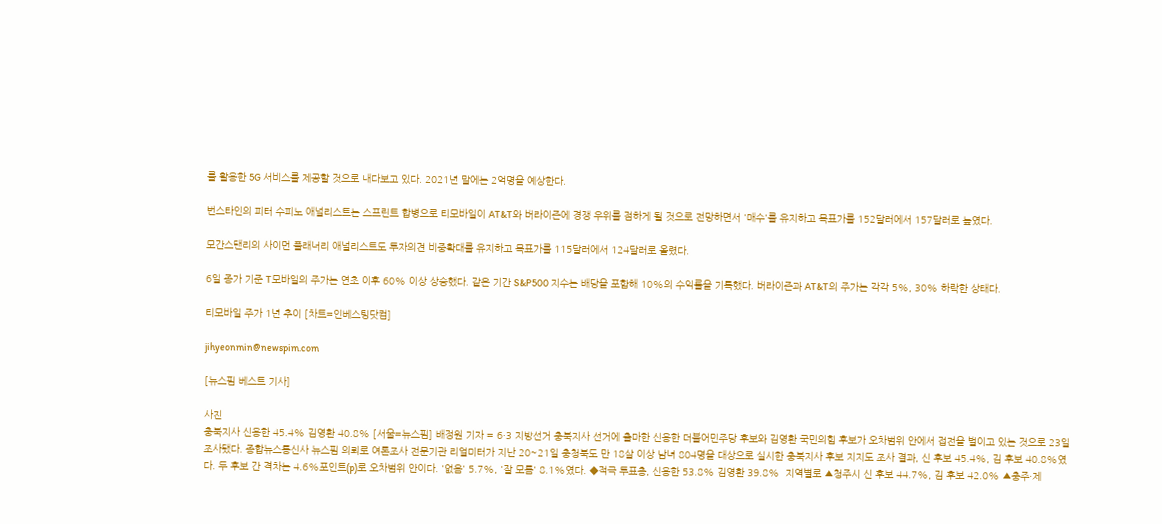를 활용한 5G 서비스를 제공할 것으로 내다보고 있다. 2021년 말에는 2억명을 예상한다.

번스타인의 피터 수피노 애널리스트는 스프린트 합병으로 티모바일이 AT&T와 버라이즌에 경쟁 우위를 점하게 될 것으로 전망하면서 '매수'를 유지하고 목표가를 152달러에서 157달러로 높였다.

모간스탠리의 사이먼 플래너리 애널리스트도 투자의견 비중확대를 유지하고 목표가를 115달러에서 124달러로 올렸다.

6일 종가 기준 T모바일의 주가는 연초 이후 60% 이상 상승했다. 같은 기간 S&P500 지수는 배당을 포함해 10%의 수익률을 기록했다. 버라이즌과 AT&T의 주가는 각각 5%, 30% 하락한 상태다.

티모바일 주가 1년 추이 [차트=인베스팅닷컴]

jihyeonmin@newspim.com

[뉴스핌 베스트 기사]

사진
충북지사 신용한 45.4% 김영환 40.8% [서울=뉴스핌] 배정원 기자 = 6·3 지방선거 충북지사 선거에 출마한 신용한 더불어민주당 후보와 김영환 국민의힘 후보가 오차범위 안에서 접전을 벌이고 있는 것으로 23일 조사됐다. 종합뉴스통신사 뉴스핌 의뢰로 여론조사 전문기관 리얼미터가 지난 20~21일 충청북도 만 18살 이상 남녀 804명을 대상으로 실시한 충북지사 후보 지지도 조사 결과, 신 후보 45.4%, 김 후보 40.8%였다. 두 후보 간 격차는 4.6%포인트(p)로 오차범위 안이다. '없음' 5.7%, '잘 모름' 8.1%였다. ◆적극 투표층, 신용한 53.8% 김영환 39.8%  지역별로 ▲청주시 신 후보 44.7%, 김 후보 42.0% ▲충주·제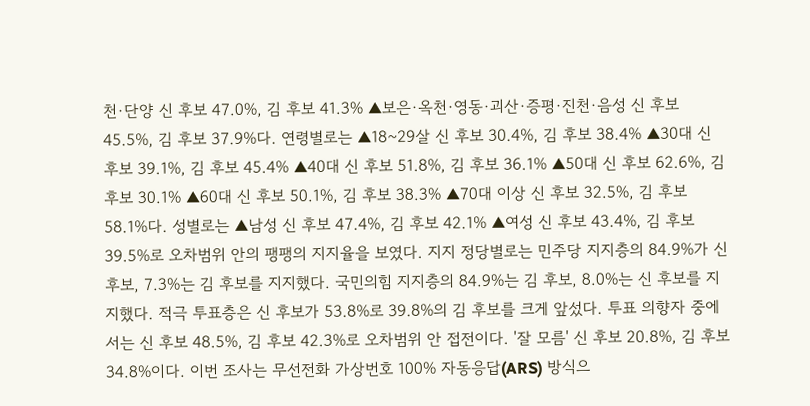천·단양 신 후보 47.0%, 김 후보 41.3% ▲보은·옥천·영동·괴산·증평·진천·음성 신 후보 45.5%, 김 후보 37.9%다. 연령별로는 ▲18~29살 신 후보 30.4%, 김 후보 38.4% ▲30대 신 후보 39.1%, 김 후보 45.4% ▲40대 신 후보 51.8%, 김 후보 36.1% ▲50대 신 후보 62.6%, 김 후보 30.1% ▲60대 신 후보 50.1%, 김 후보 38.3% ▲70대 이상 신 후보 32.5%, 김 후보 58.1%다. 성별로는 ▲남성 신 후보 47.4%, 김 후보 42.1% ▲여성 신 후보 43.4%, 김 후보 39.5%로 오차범위 안의 팽팽의 지지율을 보였다. 지지 정당별로는 민주당 지지층의 84.9%가 신 후보, 7.3%는 김 후보를 지지했다. 국민의힘 지지층의 84.9%는 김 후보, 8.0%는 신 후보를 지지했다. 적극 투표층은 신 후보가 53.8%로 39.8%의 김 후보를 크게 앞섰다. 투표 의향자 중에서는 신 후보 48.5%, 김 후보 42.3%로 오차범위 안 접전이다. '잘 모름' 신 후보 20.8%, 김 후보 34.8%이다. 이번 조사는 무선전화 가상번호 100% 자동응답(ARS) 방식으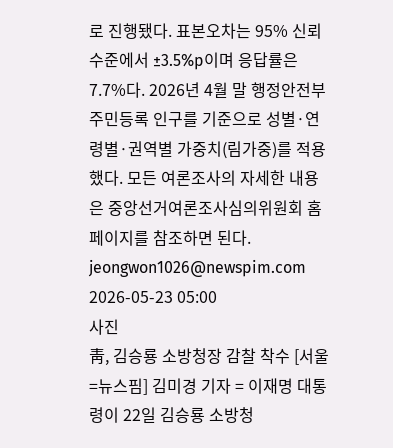로 진행됐다. 표본오차는 95% 신뢰수준에서 ±3.5%p이며 응답률은 7.7%다. 2026년 4월 말 행정안전부 주민등록 인구를 기준으로 성별·연령별·권역별 가중치(림가중)를 적용했다. 모든 여론조사의 자세한 내용은 중앙선거여론조사심의위원회 홈페이지를 참조하면 된다. jeongwon1026@newspim.com 2026-05-23 05:00
사진
靑, 김승룡 소방청장 감찰 착수 [서울=뉴스핌] 김미경 기자 = 이재명 대통령이 22일 김승룡 소방청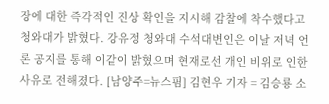장에 대한 즉각적인 진상 확인을 지시해 감찰에 착수했다고 청와대가 밝혔다. 강유정 청와대 수석대변인은 이날 저녁 언론 공지를 통해 이같이 밝혔으며 현재로선 개인 비위로 인한 사유로 전해졌다. [남양주=뉴스핌] 김현우 기자 = 김승룡 소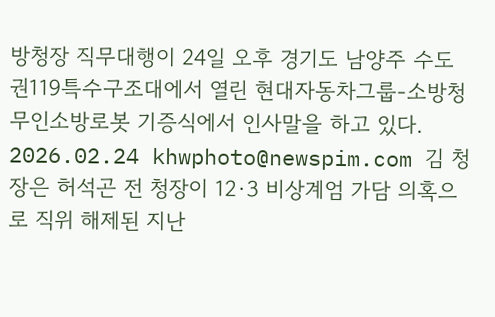방청장 직무대행이 24일 오후 경기도 남양주 수도권119특수구조대에서 열린 현대자동차그룹-소방청 무인소방로봇 기증식에서 인사말을 하고 있다. 2026.02.24 khwphoto@newspim.com 김 청장은 허석곤 전 청장이 12·3 비상계엄 가담 의혹으로 직위 해제된 지난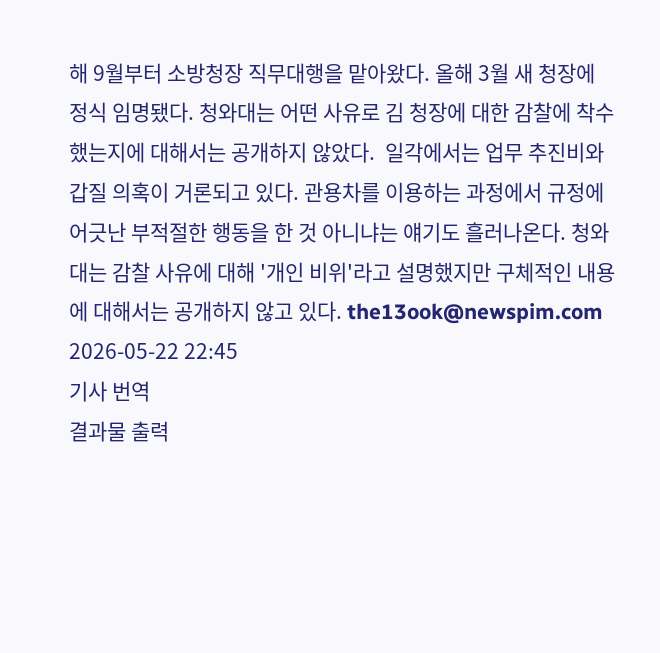해 9월부터 소방청장 직무대행을 맡아왔다. 올해 3월 새 청장에 정식 임명됐다. 청와대는 어떤 사유로 김 청장에 대한 감찰에 착수했는지에 대해서는 공개하지 않았다.  일각에서는 업무 추진비와 갑질 의혹이 거론되고 있다. 관용차를 이용하는 과정에서 규정에 어긋난 부적절한 행동을 한 것 아니냐는 얘기도 흘러나온다. 청와대는 감찰 사유에 대해 '개인 비위'라고 설명했지만 구체적인 내용에 대해서는 공개하지 않고 있다. the13ook@newspim.com 2026-05-22 22:45
기사 번역
결과물 출력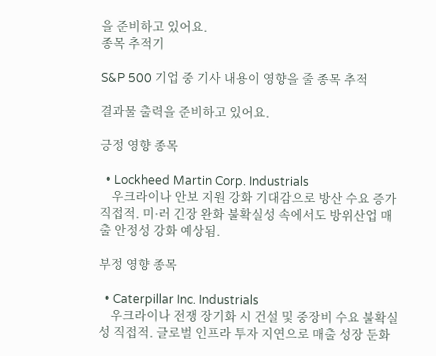을 준비하고 있어요.
종목 추적기

S&P 500 기업 중 기사 내용이 영향을 줄 종목 추적

결과물 출력을 준비하고 있어요.

긍정 영향 종목

  • Lockheed Martin Corp. Industrials
    우크라이나 안보 지원 강화 기대감으로 방산 수요 증가 직접적. 미·러 긴장 완화 불확실성 속에서도 방위산업 매출 안정성 강화 예상됨.

부정 영향 종목

  • Caterpillar Inc. Industrials
    우크라이나 전쟁 장기화 시 건설 및 중장비 수요 불확실성 직접적. 글로벌 인프라 투자 지연으로 매출 성장 둔화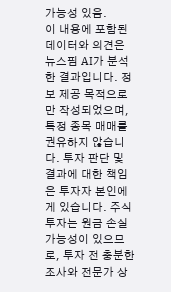가능성 있음.
이 내용에 포함된 데이터와 의견은 뉴스핌 AI가 분석한 결과입니다. 정보 제공 목적으로만 작성되었으며, 특정 종목 매매를 권유하지 않습니다. 투자 판단 및 결과에 대한 책임은 투자자 본인에게 있습니다. 주식 투자는 원금 손실 가능성이 있으므로, 투자 전 충분한 조사와 전문가 상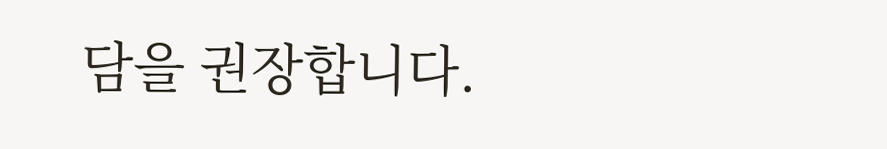담을 권장합니다.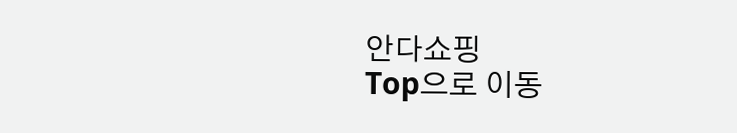안다쇼핑
Top으로 이동